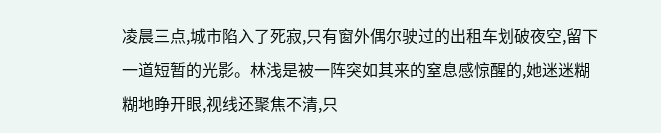凌晨三点,城市陷入了死寂,只有窗外偶尔驶过的出租车划破夜空,留下一道短暂的光影。林浅是被一阵突如其来的窒息感惊醒的,她迷迷糊糊地睁开眼,视线还聚焦不清,只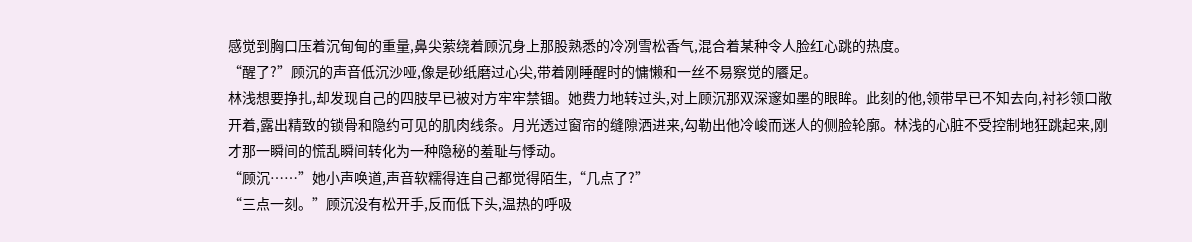感觉到胸口压着沉甸甸的重量,鼻尖萦绕着顾沉身上那股熟悉的冷冽雪松香气,混合着某种令人脸红心跳的热度。
“醒了?”顾沉的声音低沉沙哑,像是砂纸磨过心尖,带着刚睡醒时的慵懒和一丝不易察觉的餍足。
林浅想要挣扎,却发现自己的四肢早已被对方牢牢禁锢。她费力地转过头,对上顾沉那双深邃如墨的眼眸。此刻的他,领带早已不知去向,衬衫领口敞开着,露出精致的锁骨和隐约可见的肌肉线条。月光透过窗帘的缝隙洒进来,勾勒出他冷峻而迷人的侧脸轮廓。林浅的心脏不受控制地狂跳起来,刚才那一瞬间的慌乱瞬间转化为一种隐秘的羞耻与悸动。
“顾沉……”她小声唤道,声音软糯得连自己都觉得陌生,“几点了?”
“三点一刻。”顾沉没有松开手,反而低下头,温热的呼吸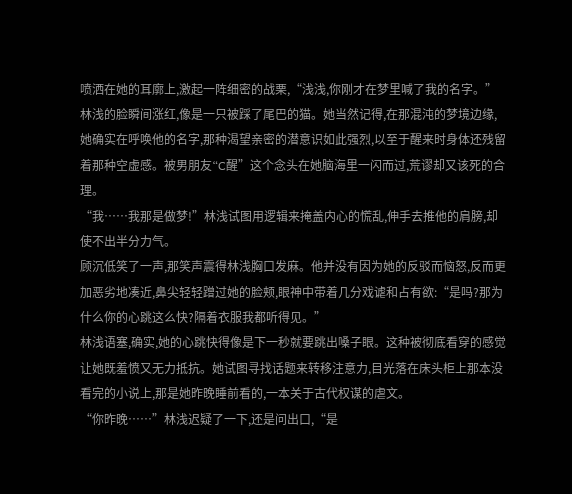喷洒在她的耳廓上,激起一阵细密的战栗,“浅浅,你刚才在梦里喊了我的名字。”
林浅的脸瞬间涨红,像是一只被踩了尾巴的猫。她当然记得,在那混沌的梦境边缘,她确实在呼唤他的名字,那种渴望亲密的潜意识如此强烈,以至于醒来时身体还残留着那种空虚感。被男朋友“C醒”这个念头在她脑海里一闪而过,荒谬却又该死的合理。
“我……我那是做梦!”林浅试图用逻辑来掩盖内心的慌乱,伸手去推他的肩膀,却使不出半分力气。
顾沉低笑了一声,那笑声震得林浅胸口发麻。他并没有因为她的反驳而恼怒,反而更加恶劣地凑近,鼻尖轻轻蹭过她的脸颊,眼神中带着几分戏谑和占有欲:“是吗?那为什么你的心跳这么快?隔着衣服我都听得见。”
林浅语塞,确实,她的心跳快得像是下一秒就要跳出嗓子眼。这种被彻底看穿的感觉让她既羞愤又无力抵抗。她试图寻找话题来转移注意力,目光落在床头柜上那本没看完的小说上,那是她昨晚睡前看的,一本关于古代权谋的虐文。
“你昨晚……”林浅迟疑了一下,还是问出口,“是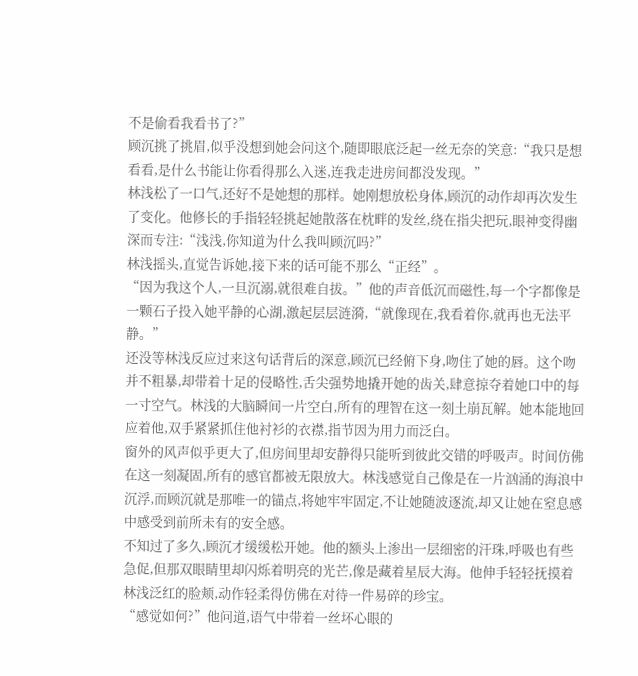不是偷看我看书了?”
顾沉挑了挑眉,似乎没想到她会问这个,随即眼底泛起一丝无奈的笑意:“我只是想看看,是什么书能让你看得那么入迷,连我走进房间都没发现。”
林浅松了一口气,还好不是她想的那样。她刚想放松身体,顾沉的动作却再次发生了变化。他修长的手指轻轻挑起她散落在枕畔的发丝,绕在指尖把玩,眼神变得幽深而专注:“浅浅,你知道为什么我叫顾沉吗?”
林浅摇头,直觉告诉她,接下来的话可能不那么“正经”。
“因为我这个人,一旦沉溺,就很难自拔。”他的声音低沉而磁性,每一个字都像是一颗石子投入她平静的心湖,激起层层涟漪,“就像现在,我看着你,就再也无法平静。”
还没等林浅反应过来这句话背后的深意,顾沉已经俯下身,吻住了她的唇。这个吻并不粗暴,却带着十足的侵略性,舌尖强势地撬开她的齿关,肆意掠夺着她口中的每一寸空气。林浅的大脑瞬间一片空白,所有的理智在这一刻土崩瓦解。她本能地回应着他,双手紧紧抓住他衬衫的衣襟,指节因为用力而泛白。
窗外的风声似乎更大了,但房间里却安静得只能听到彼此交错的呼吸声。时间仿佛在这一刻凝固,所有的感官都被无限放大。林浅感觉自己像是在一片汹涌的海浪中沉浮,而顾沉就是那唯一的锚点,将她牢牢固定,不让她随波逐流,却又让她在窒息感中感受到前所未有的安全感。
不知过了多久,顾沉才缓缓松开她。他的额头上渗出一层细密的汗珠,呼吸也有些急促,但那双眼睛里却闪烁着明亮的光芒,像是藏着星辰大海。他伸手轻轻抚摸着林浅泛红的脸颊,动作轻柔得仿佛在对待一件易碎的珍宝。
“感觉如何?”他问道,语气中带着一丝坏心眼的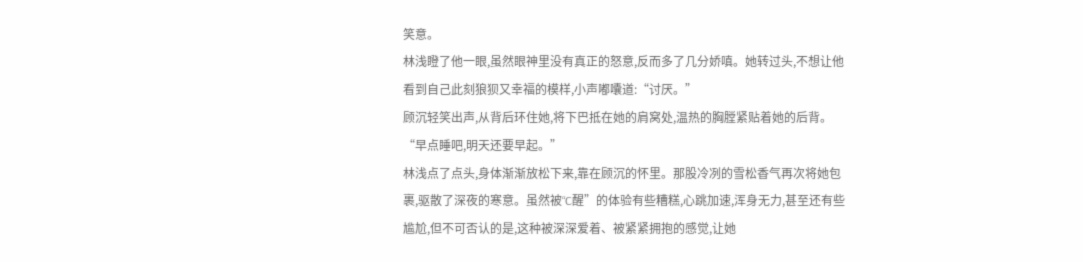笑意。
林浅瞪了他一眼,虽然眼神里没有真正的怒意,反而多了几分娇嗔。她转过头,不想让他看到自己此刻狼狈又幸福的模样,小声嘟囔道:“讨厌。”
顾沉轻笑出声,从背后环住她,将下巴抵在她的肩窝处,温热的胸膛紧贴着她的后背。“早点睡吧,明天还要早起。”
林浅点了点头,身体渐渐放松下来,靠在顾沉的怀里。那股冷冽的雪松香气再次将她包裹,驱散了深夜的寒意。虽然被“C醒”的体验有些糟糕,心跳加速,浑身无力,甚至还有些尴尬,但不可否认的是,这种被深深爱着、被紧紧拥抱的感觉,让她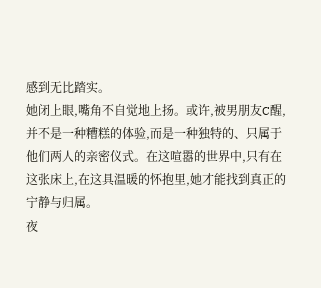感到无比踏实。
她闭上眼,嘴角不自觉地上扬。或许,被男朋友C醒,并不是一种糟糕的体验,而是一种独特的、只属于他们两人的亲密仪式。在这喧嚣的世界中,只有在这张床上,在这具温暖的怀抱里,她才能找到真正的宁静与归属。
夜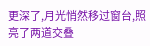更深了,月光悄然移过窗台,照亮了两道交叠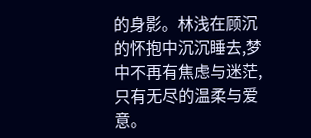的身影。林浅在顾沉的怀抱中沉沉睡去,梦中不再有焦虑与迷茫,只有无尽的温柔与爱意。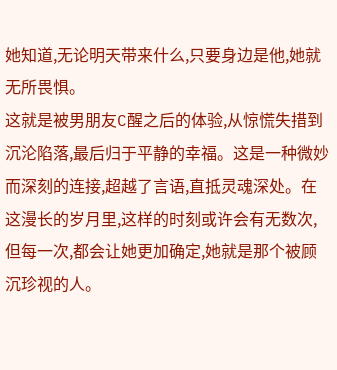她知道,无论明天带来什么,只要身边是他,她就无所畏惧。
这就是被男朋友C醒之后的体验,从惊慌失措到沉沦陷落,最后归于平静的幸福。这是一种微妙而深刻的连接,超越了言语,直抵灵魂深处。在这漫长的岁月里,这样的时刻或许会有无数次,但每一次,都会让她更加确定,她就是那个被顾沉珍视的人。